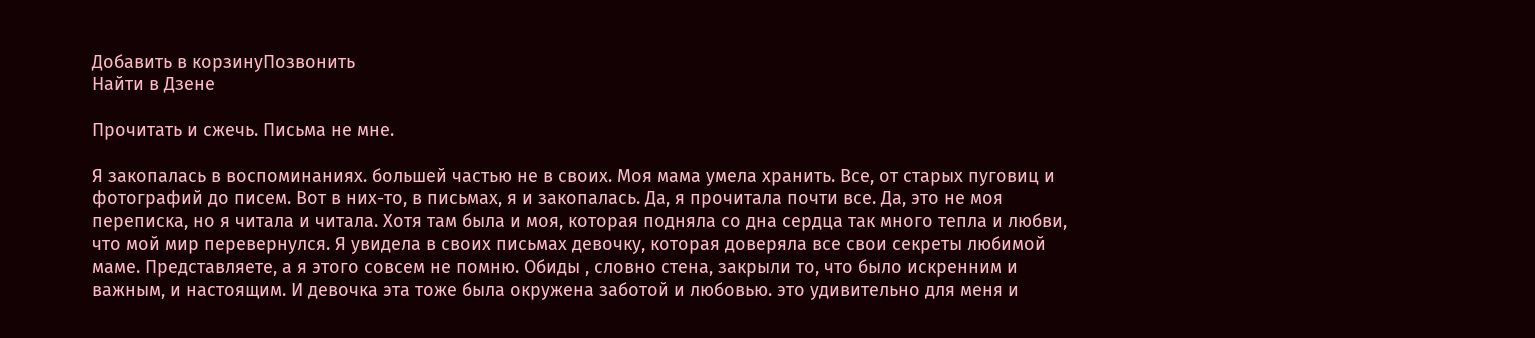Добавить в корзинуПозвонить
Найти в Дзене

Прочитать и сжечь. Письма не мне.

Я закопалась в воспоминаниях. большей частью не в своих. Моя мама умела хранить. Все, от старых пуговиц и фотографий до писем. Вот в них-то, в письмах, я и закопалась. Да, я прочитала почти все. Да, это не моя переписка, но я читала и читала. Хотя там была и моя, которая подняла со дна сердца так много тепла и любви, что мой мир перевернулся. Я увидела в своих письмах девочку, которая доверяла все свои секреты любимой маме. Представляете, а я этого совсем не помню. Обиды , словно стена, закрыли то, что было искренним и важным, и настоящим. И девочка эта тоже была окружена заботой и любовью. это удивительно для меня и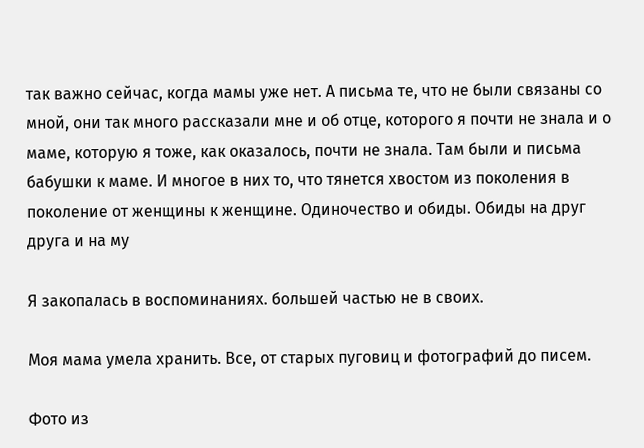так важно сейчас, когда мамы уже нет. А письма те, что не были связаны со мной, они так много рассказали мне и об отце, которого я почти не знала и о маме, которую я тоже, как оказалось, почти не знала. Там были и письма бабушки к маме. И многое в них то, что тянется хвостом из поколения в поколение от женщины к женщине. Одиночество и обиды. Обиды на друг друга и на му

Я закопалась в воспоминаниях. большей частью не в своих.

Моя мама умела хранить. Все, от старых пуговиц и фотографий до писем.

Фото из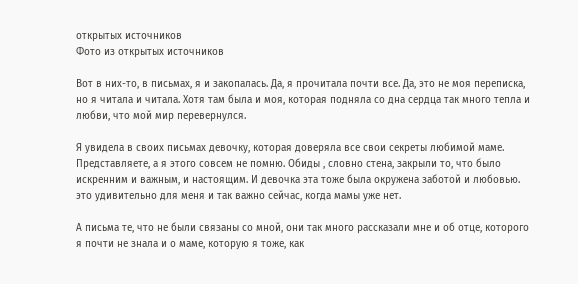открытых источников
Фото из открытых источников

Вот в них-то, в письмах, я и закопалась. Да, я прочитала почти все. Да, это не моя переписка, но я читала и читала. Хотя там была и моя, которая подняла со дна сердца так много тепла и любви, что мой мир перевернулся.

Я увидела в своих письмах девочку, которая доверяла все свои секреты любимой маме. Представляете, а я этого совсем не помню. Обиды , словно стена, закрыли то, что было искренним и важным, и настоящим. И девочка эта тоже была окружена заботой и любовью. это удивительно для меня и так важно сейчас, когда мамы уже нет.

А письма те, что не были связаны со мной, они так много рассказали мне и об отце, которого я почти не знала и о маме, которую я тоже, как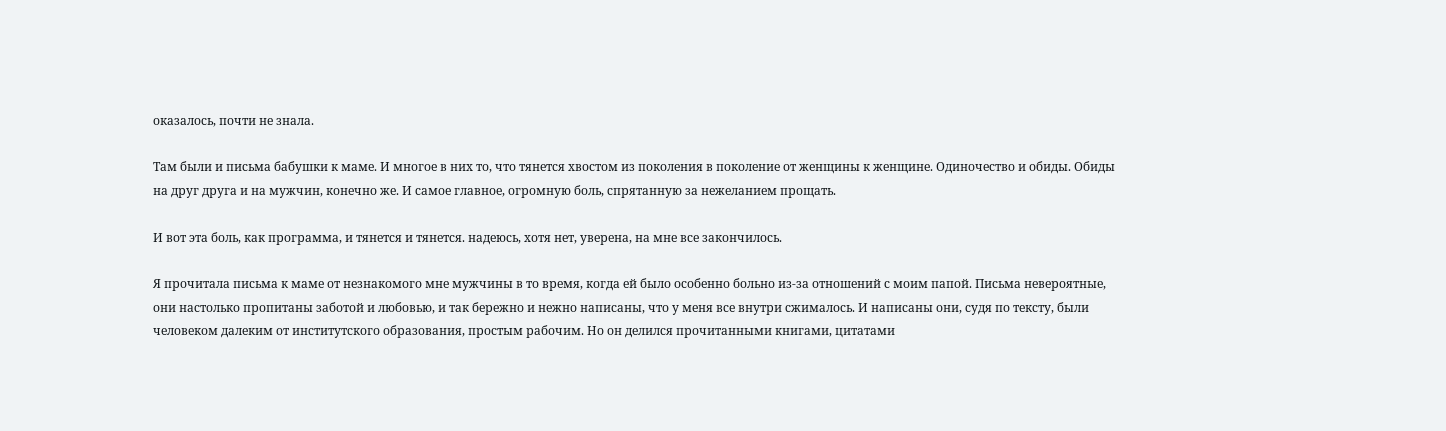оказалось, почти не знала.

Там были и письма бабушки к маме. И многое в них то, что тянется хвостом из поколения в поколение от женщины к женщине. Одиночество и обиды. Обиды на друг друга и на мужчин, конечно же. И самое главное, огромную боль, спрятанную за нежеланием прощать.

И вот эта боль, как программа, и тянется и тянется. надеюсь, хотя нет, уверена, на мне все закончилось.

Я прочитала письма к маме от незнакомого мне мужчины в то время, когда ей было особенно больно из-за отношений с моим папой. Письма невероятные, они настолько пропитаны заботой и любовью, и так бережно и нежно написаны, что у меня все внутри сжималось. И написаны они, судя по тексту, были человеком далеким от институтского образования, простым рабочим. Но он делился прочитанными книгами, цитатами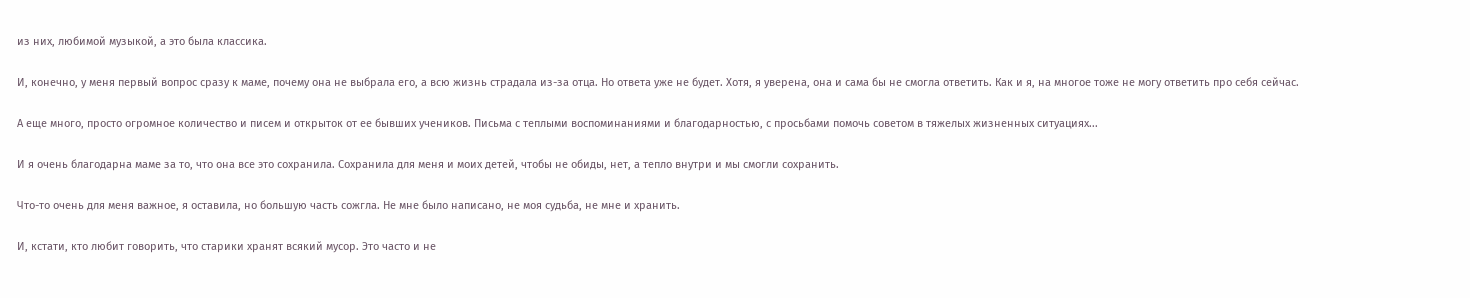из них, любимой музыкой, а это была классика.

И, конечно, у меня первый вопрос сразу к маме, почему она не выбрала его, а всю жизнь страдала из-за отца. Но ответа уже не будет. Хотя, я уверена, она и сама бы не смогла ответить. Как и я, на многое тоже не могу ответить про себя сейчас.

А еще много, просто огромное количество и писем и открыток от ее бывших учеников. Письма с теплыми воспоминаниями и благодарностью, с просьбами помочь советом в тяжелых жизненных ситуациях...

И я очень благодарна маме за то, что она все это сохранила. Сохранила для меня и моих детей, чтобы не обиды, нет, а тепло внутри и мы смогли сохранить.

Что-то очень для меня важное, я оставила, но большую часть сожгла. Не мне было написано, не моя судьба, не мне и хранить.

И, кстати, кто любит говорить, что старики хранят всякий мусор. Это часто и не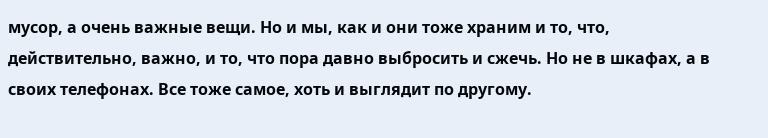мусор, а очень важные вещи. Но и мы, как и они тоже храним и то, что, действительно, важно, и то, что пора давно выбросить и сжечь. Но не в шкафах, а в своих телефонах. Все тоже самое, хоть и выглядит по другому.